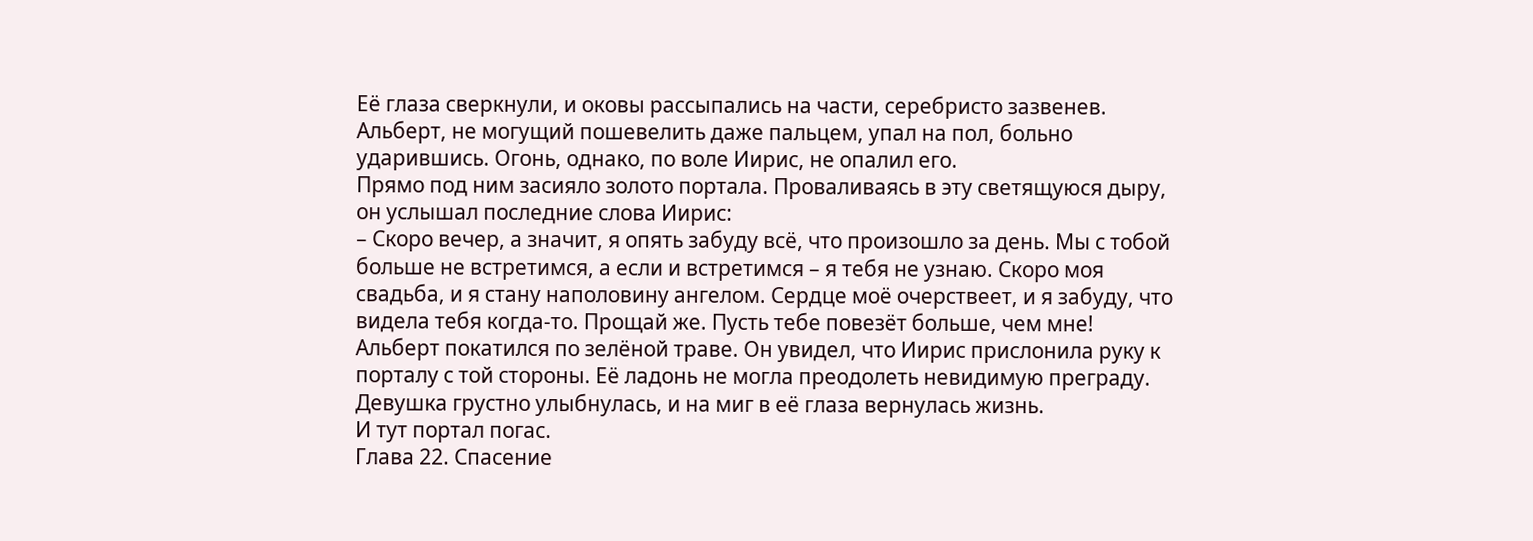Её глаза сверкнули, и оковы рассыпались на части, серебристо зазвенев. Альберт, не могущий пошевелить даже пальцем, упал на пол, больно ударившись. Огонь, однако, по воле Иирис, не опалил его.
Прямо под ним засияло золото портала. Проваливаясь в эту светящуюся дыру, он услышал последние слова Иирис:
– Скоро вечер, а значит, я опять забуду всё, что произошло за день. Мы с тобой больше не встретимся, а если и встретимся – я тебя не узнаю. Скоро моя свадьба, и я стану наполовину ангелом. Сердце моё очерствеет, и я забуду, что видела тебя когда-то. Прощай же. Пусть тебе повезёт больше, чем мне!
Альберт покатился по зелёной траве. Он увидел, что Иирис прислонила руку к порталу с той стороны. Её ладонь не могла преодолеть невидимую преграду. Девушка грустно улыбнулась, и на миг в её глаза вернулась жизнь.
И тут портал погас.
Глава 22. Спасение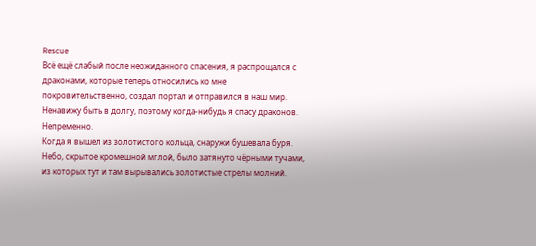Rescue
Всё ещё слабый после неожиданного спасения, я распрощался с драконами, которые теперь относились ко мне покровительственно, создал портал и отправился в наш мир. Ненавижу быть в долгу, поэтому когда-нибудь я спасу драконов. Непременно.
Когда я вышел из золотистого кольца, снаружи бушевала буря. Небо, скрытое кромешной мглой, было затянуто чёрными тучами, из которых тут и там вырывались золотистые стрелы молний.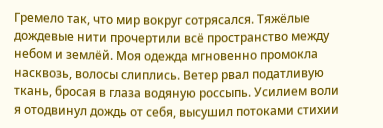Гремело так, что мир вокруг сотрясался. Тяжёлые дождевые нити прочертили всё пространство между небом и землёй. Моя одежда мгновенно промокла насквозь, волосы слиплись. Ветер рвал податливую ткань, бросая в глаза водяную россыпь. Усилием воли я отодвинул дождь от себя, высушил потоками стихии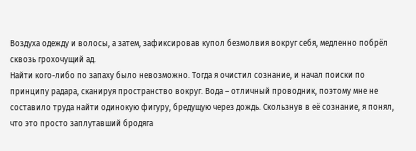Воздуха одежду и волосы, а затем, зафиксировав купол безмолвия вокруг себя, медленно побрёл сквозь грохочущий ад.
Найти кого-либо по запаху было невозможно. Тогда я очистил сознание, и начал поиски по принципу радара, сканируя пространство вокруг. Вода – отличный проводник, поэтому мне не составило труда найти одинокую фигуру, бредущую через дождь. Скользнув в её сознание, я понял, что это просто заплутавший бродяга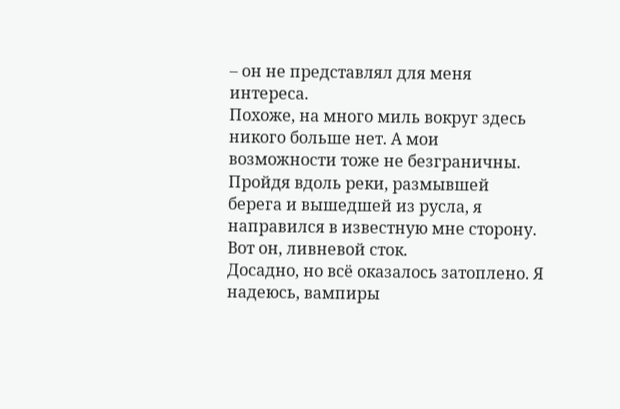– он не представлял для меня интереса.
Похоже, на много миль вокруг здесь никого больше нет. А мои возможности тоже не безграничны.
Пройдя вдоль реки, размывшей берега и вышедшей из русла, я направился в известную мне сторону. Вот он, ливневой сток.
Досадно, но всё оказалось затоплено. Я надеюсь, вампиры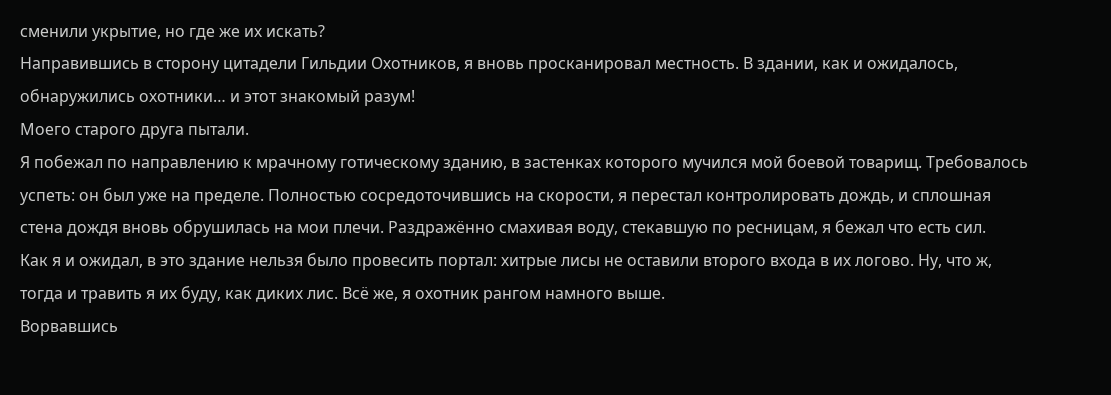сменили укрытие, но где же их искать?
Направившись в сторону цитадели Гильдии Охотников, я вновь просканировал местность. В здании, как и ожидалось, обнаружились охотники… и этот знакомый разум!
Моего старого друга пытали.
Я побежал по направлению к мрачному готическому зданию, в застенках которого мучился мой боевой товарищ. Требовалось успеть: он был уже на пределе. Полностью сосредоточившись на скорости, я перестал контролировать дождь, и сплошная стена дождя вновь обрушилась на мои плечи. Раздражённо смахивая воду, стекавшую по ресницам, я бежал что есть сил.
Как я и ожидал, в это здание нельзя было провесить портал: хитрые лисы не оставили второго входа в их логово. Ну, что ж, тогда и травить я их буду, как диких лис. Всё же, я охотник рангом намного выше.
Ворвавшись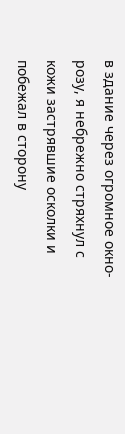в здание через огромное окно-розу, я небрежно стряхнул с кожи застрявшие осколки и побежал в сторону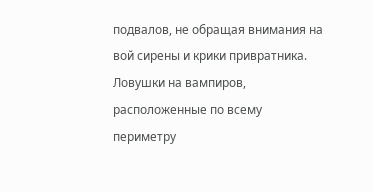подвалов, не обращая внимания на вой сирены и крики привратника. Ловушки на вампиров, расположенные по всему периметру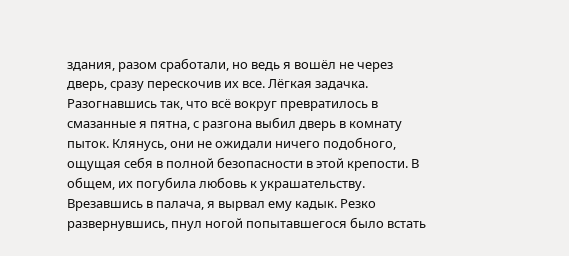здания, разом сработали, но ведь я вошёл не через дверь, сразу перескочив их все. Лёгкая задачка.
Разогнавшись так, что всё вокруг превратилось в смазанные я пятна, с разгона выбил дверь в комнату пыток. Клянусь, они не ожидали ничего подобного, ощущая себя в полной безопасности в этой крепости. В общем, их погубила любовь к украшательству.
Врезавшись в палача, я вырвал ему кадык. Резко развернувшись, пнул ногой попытавшегося было встать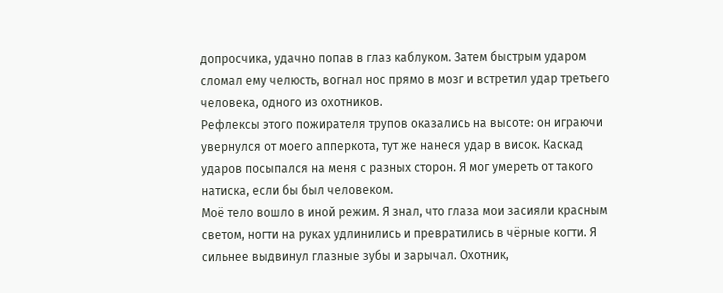допросчика, удачно попав в глаз каблуком. Затем быстрым ударом сломал ему челюсть, вогнал нос прямо в мозг и встретил удар третьего человека, одного из охотников.
Рефлексы этого пожирателя трупов оказались на высоте: он играючи увернулся от моего апперкота, тут же нанеся удар в висок. Каскад ударов посыпался на меня с разных сторон. Я мог умереть от такого натиска, если бы был человеком.
Моё тело вошло в иной режим. Я знал, что глаза мои засияли красным светом, ногти на руках удлинились и превратились в чёрные когти. Я сильнее выдвинул глазные зубы и зарычал. Охотник,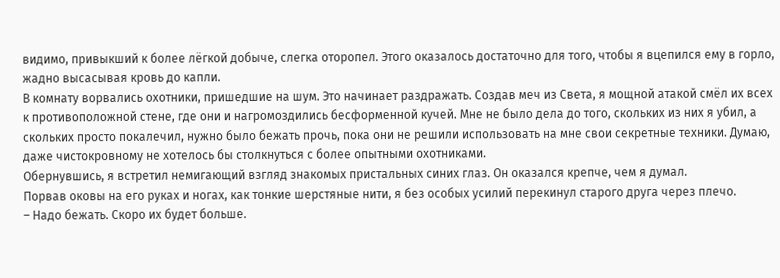видимо, привыкший к более лёгкой добыче, слегка оторопел. Этого оказалось достаточно для того, чтобы я вцепился ему в горло, жадно высасывая кровь до капли.
В комнату ворвались охотники, пришедшие на шум. Это начинает раздражать. Создав меч из Света, я мощной атакой смёл их всех к противоположной стене, где они и нагромоздились бесформенной кучей. Мне не было дела до того, скольких из них я убил, а скольких просто покалечил, нужно было бежать прочь, пока они не решили использовать на мне свои секретные техники. Думаю, даже чистокровному не хотелось бы столкнуться с более опытными охотниками.
Обернувшись, я встретил немигающий взгляд знакомых пристальных синих глаз. Он оказался крепче, чем я думал.
Порвав оковы на его руках и ногах, как тонкие шерстяные нити, я без особых усилий перекинул старого друга через плечо.
– Надо бежать. Скоро их будет больше.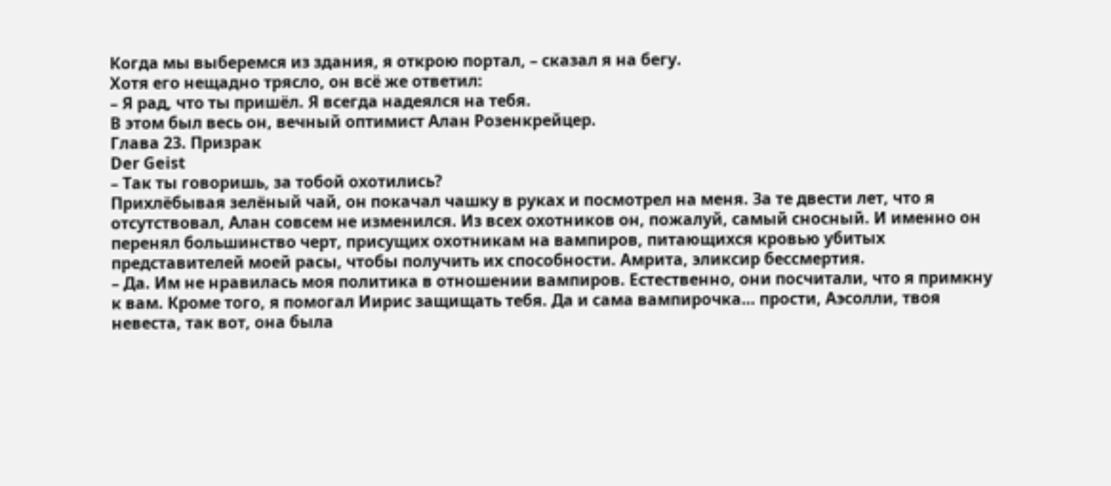Когда мы выберемся из здания, я открою портал, – сказал я на бегу.
Хотя его нещадно трясло, он всё же ответил:
– Я рад, что ты пришёл. Я всегда надеялся на тебя.
В этом был весь он, вечный оптимист Алан Розенкрейцер.
Глава 23. Призрак
Der Geist
– Так ты говоришь, за тобой охотились?
Прихлёбывая зелёный чай, он покачал чашку в руках и посмотрел на меня. За те двести лет, что я отсутствовал, Алан совсем не изменился. Из всех охотников он, пожалуй, самый сносный. И именно он перенял большинство черт, присущих охотникам на вампиров, питающихся кровью убитых представителей моей расы, чтобы получить их способности. Амрита, эликсир бессмертия.
– Да. Им не нравилась моя политика в отношении вампиров. Естественно, они посчитали, что я примкну к вам. Кроме того, я помогал Иирис защищать тебя. Да и сама вампирочка… прости, Аэсолли, твоя невеста, так вот, она была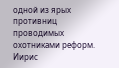одной из ярых противниц проводимых охотниками реформ. Иирис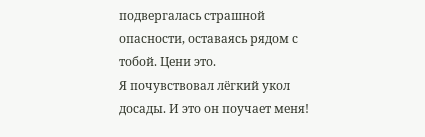подвергалась страшной опасности, оставаясь рядом с тобой. Цени это.
Я почувствовал лёгкий укол досады. И это он поучает меня!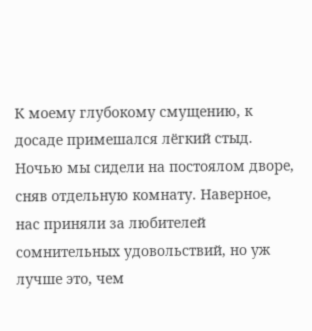К моему глубокому смущению, к досаде примешался лёгкий стыд.
Ночью мы сидели на постоялом дворе, сняв отдельную комнату. Наверное, нас приняли за любителей сомнительных удовольствий, но уж лучше это, чем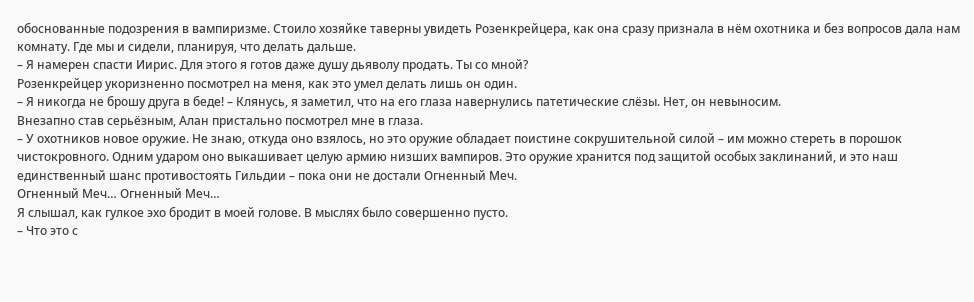обоснованные подозрения в вампиризме. Стоило хозяйке таверны увидеть Розенкрейцера, как она сразу признала в нём охотника и без вопросов дала нам комнату. Где мы и сидели, планируя, что делать дальше.
– Я намерен спасти Иирис. Для этого я готов даже душу дьяволу продать. Ты со мной?
Розенкрейцер укоризненно посмотрел на меня, как это умел делать лишь он один.
– Я никогда не брошу друга в беде! – Клянусь, я заметил, что на его глаза навернулись патетические слёзы. Нет, он невыносим.
Внезапно став серьёзным, Алан пристально посмотрел мне в глаза.
– У охотников новое оружие. Не знаю, откуда оно взялось, но это оружие обладает поистине сокрушительной силой – им можно стереть в порошок чистокровного. Одним ударом оно выкашивает целую армию низших вампиров. Это оружие хранится под защитой особых заклинаний, и это наш единственный шанс противостоять Гильдии – пока они не достали Огненный Меч.
Огненный Меч… Огненный Меч…
Я слышал, как гулкое эхо бродит в моей голове. В мыслях было совершенно пусто.
– Что это с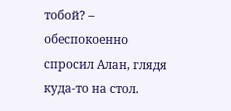тобой? – обеспокоенно спросил Алан, глядя куда-то на стол.